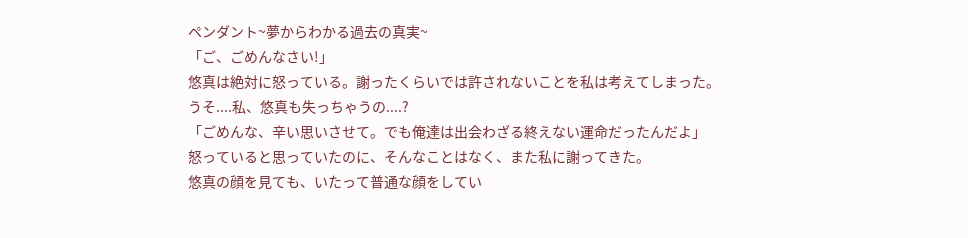ペンダント~夢からわかる過去の真実~
「ご、ごめんなさい!」
悠真は絶対に怒っている。謝ったくらいでは許されないことを私は考えてしまった。
うそ....私、悠真も失っちゃうの....?
「ごめんな、辛い思いさせて。でも俺達は出会わざる終えない運命だったんだよ」
怒っていると思っていたのに、そんなことはなく、また私に謝ってきた。
悠真の顔を見ても、いたって普通な顔をしてい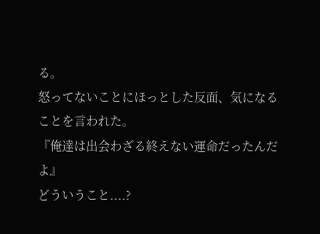る。
怒ってないことにほっとした反面、気になることを言われた。
『俺達は出会わざる終えない運命だったんだよ』
どういうこと....?